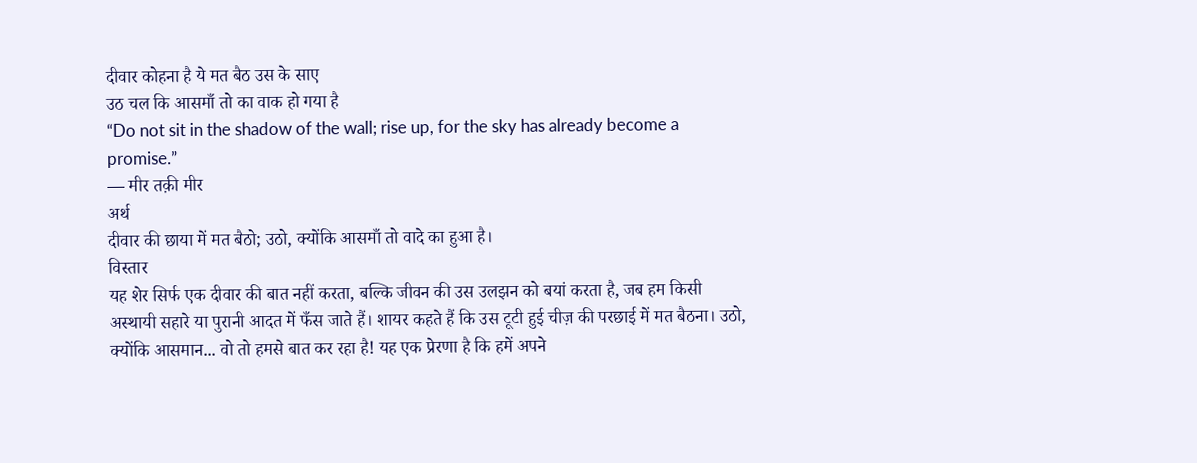दीवार कोहना है ये मत बैठ उस के साए
उठ चल कि आसमाँ तो का वाक हो गया है
“Do not sit in the shadow of the wall; rise up, for the sky has already become a promise.”
— मीर तक़ी मीर
अर्थ
दीवार की छाया में मत बैठो; उठो, क्योंकि आसमाँ तो वादे का हुआ है।
विस्तार
यह शेर सिर्फ एक दीवार की बात नहीं करता, बल्कि जीवन की उस उलझन को बयां करता है, जब हम किसी अस्थायी सहारे या पुरानी आदत में फँस जाते हैं। शायर कहते हैं कि उस टूटी हुई चीज़ की परछाई में मत बैठना। उठो, क्योंकि आसमान... वो तो हमसे बात कर रहा है! यह एक प्रेरणा है कि हमें अपने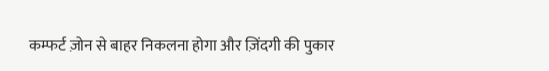कम्फर्ट ज़ोन से बाहर निकलना होगा और ज़िंदगी की पुकार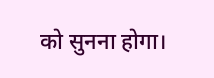को सुनना होगा।